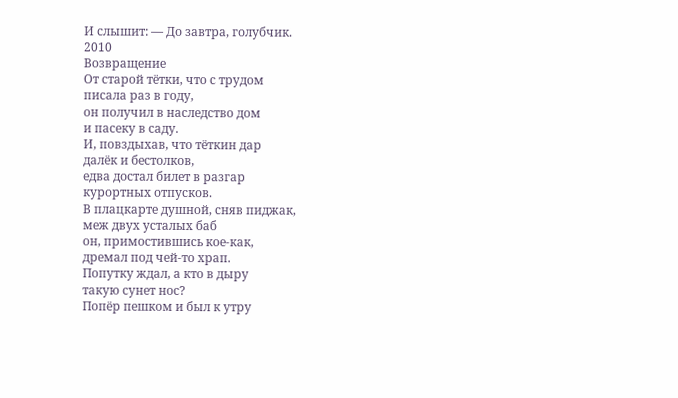И слышит: — До завтра, голубчик.
2010
Возвращение
От старой тётки, что с трудом
писала раз в году,
он получил в наследство дом
и пасеку в саду.
И, повздыхав, что тёткин дар
далёк и бестолков,
едва достал билет в разгар
курортных отпусков.
В плацкарте душной, сняв пиджак,
меж двух усталых баб
он, примостившись кое-как,
дремал под чей-то храп.
Попутку ждал, а кто в дыру
такую сунет нос?
Попёр пешком и был к утру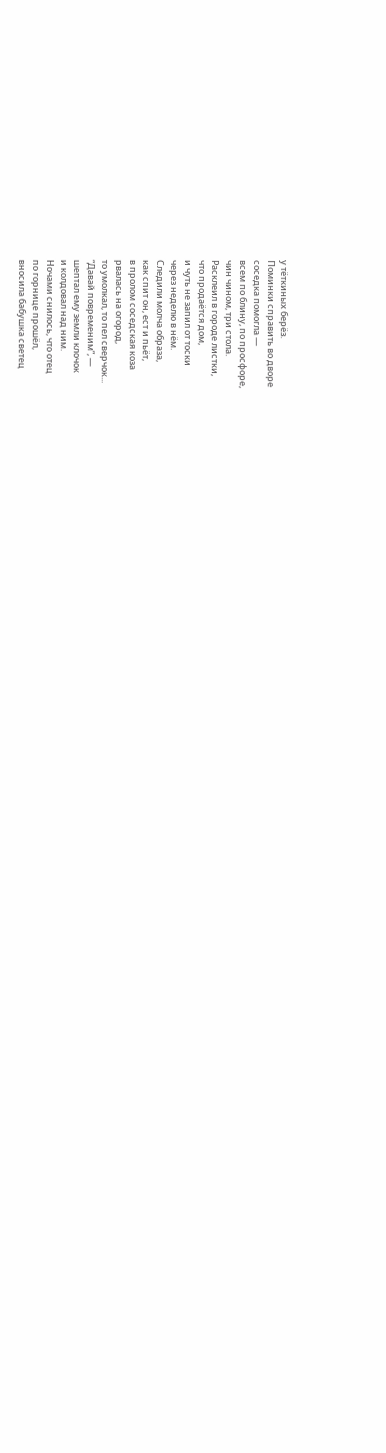у тёткиных берёз.
Поминки справить во дворе
соседка помогла —
всем по блину, по просфоре,
чин чином, три стола.
Расклеил в городе листки,
что продаётся дом,
и чуть не запил от тоски
через неделю в нём.
Следили молча образа,
как спит он, ест и пьёт,
в пролом соседская коза
рвалась на огород,
то умолкал, то пел сверчок...
“Давай повременим”, —
шептал ему земли клочок
и колдовал над ним.
Ночами снилось, что отец
по горнице прошёл,
вносила бабушка светец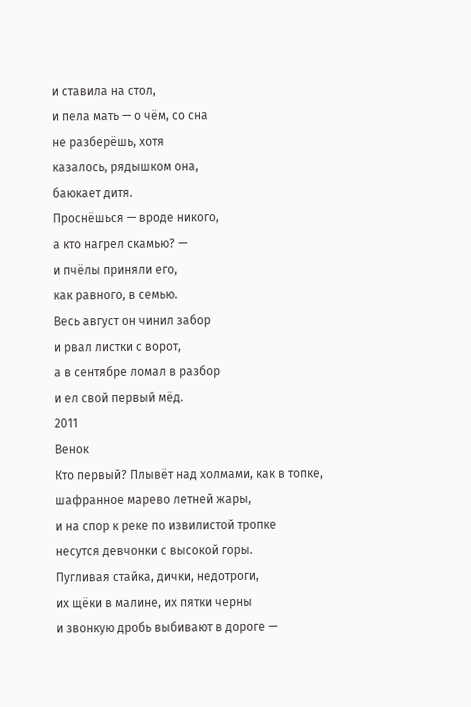и ставила на стол,
и пела мать — о чём, со сна
не разберёшь, хотя
казалось, рядышком она,
баюкает дитя.
Проснёшься — вроде никого,
а кто нагрел скамью? —
и пчёлы приняли его,
как равного, в семью.
Весь август он чинил забор
и рвал листки с ворот,
а в сентябре ломал в разбор
и ел свой первый мёд.
2011
Венок
Кто первый? Плывёт над холмами, как в топке,
шафранное марево летней жары,
и на спор к реке по извилистой тропке
несутся девчонки с высокой горы.
Пугливая стайка, дички, недотроги,
их щёки в малине, их пятки черны
и звонкую дробь выбивают в дороге —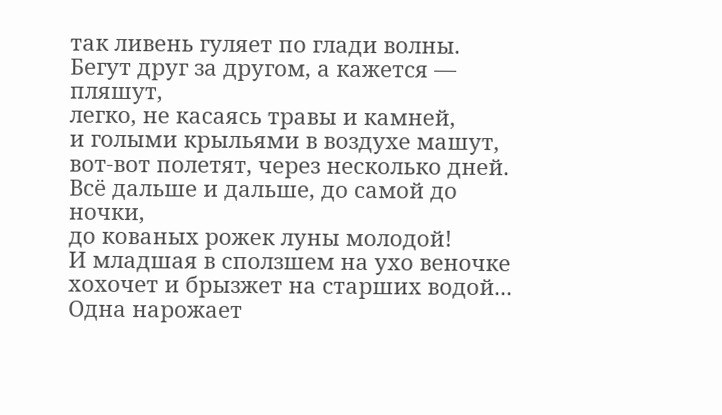так ливень гуляет по глади волны.
Бегут друг за другом, а кажется — пляшут,
легко, не касаясь травы и камней,
и голыми крыльями в воздухе машут,
вот-вот полетят, через несколько дней.
Всё дальше и дальше, до самой до ночки,
до кованых рожек луны молодой!
И младшая в сползшем на ухо веночке
хохочет и брызжет на старших водой...
Одна нарожает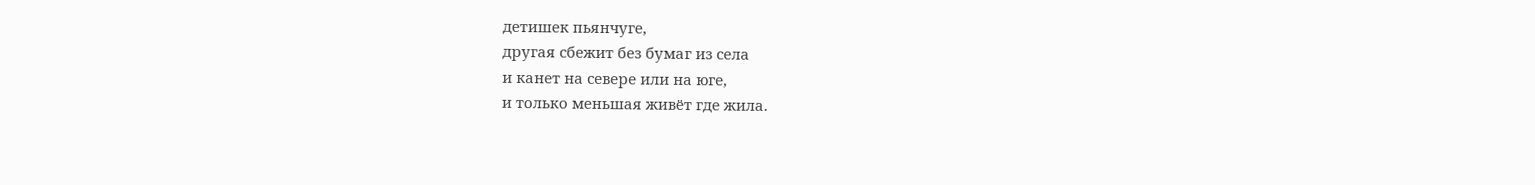детишек пьянчуге,
другая сбежит без бумаг из села
и канет на севере или на юге,
и только меньшая живёт где жила.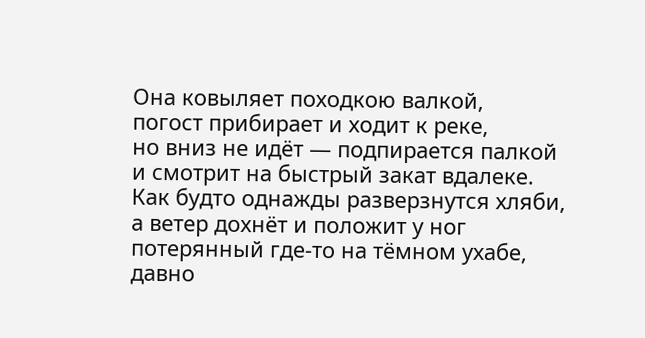Она ковыляет походкою валкой,
погост прибирает и ходит к реке,
но вниз не идёт — подпирается палкой
и смотрит на быстрый закат вдалеке.
Как будто однажды разверзнутся хляби,
а ветер дохнёт и положит у ног
потерянный где-то на тёмном ухабе,
давно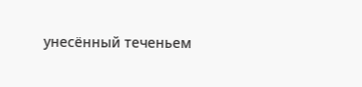унесённый теченьем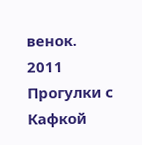венок.
2011
Прогулки с Кафкой